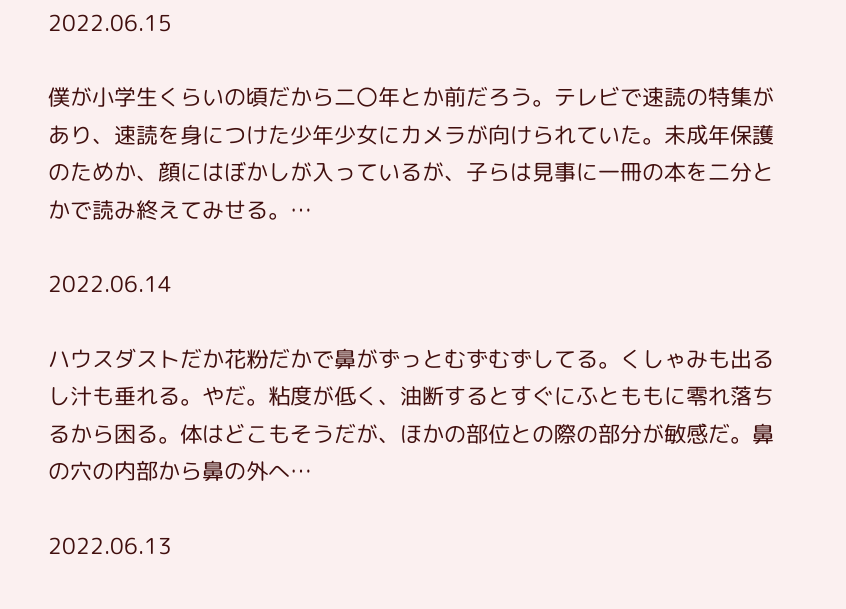2022.06.15

僕が小学生くらいの頃だから二〇年とか前だろう。テレビで速読の特集があり、速読を身につけた少年少女にカメラが向けられていた。未成年保護のためか、顔にはぼかしが入っているが、子らは見事に一冊の本を二分とかで読み終えてみせる。…

2022.06.14

ハウスダストだか花粉だかで鼻がずっとむずむずしてる。くしゃみも出るし汁も垂れる。やだ。粘度が低く、油断するとすぐにふとももに零れ落ちるから困る。体はどこもそうだが、ほかの部位との際の部分が敏感だ。鼻の穴の内部から鼻の外へ…

2022.06.13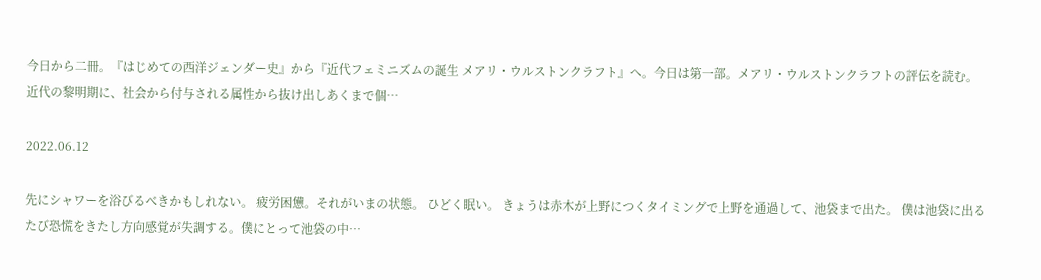今日から二冊。『はじめての西洋ジェンダー史』から『近代フェミニズムの誕生 メアリ・ウルストンクラフト』へ。今日は第一部。メアリ・ウルストンクラフトの評伝を読む。近代の黎明期に、社会から付与される属性から抜け出しあくまで個…

2022.06.12

先にシャワーを浴びるべきかもしれない。 疲労困憊。それがいまの状態。 ひどく眠い。 きょうは赤木が上野につくタイミングで上野を通過して、池袋まで出た。 僕は池袋に出るたび恐慌をきたし方向感覚が失調する。僕にとって池袋の中…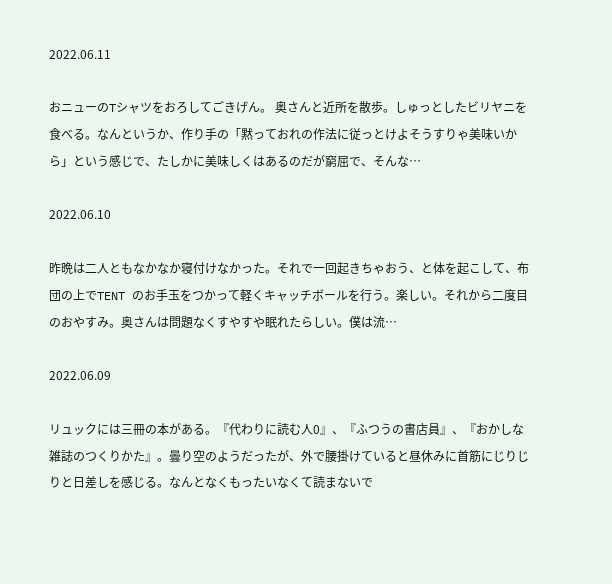2022.06.11

おニューのTシャツをおろしてごきげん。 奥さんと近所を散歩。しゅっとしたビリヤニを食べる。なんというか、作り手の「黙っておれの作法に従っとけよそうすりゃ美味いから」という感じで、たしかに美味しくはあるのだが窮屈で、そんな…

2022.06.10

昨晩は二人ともなかなか寝付けなかった。それで一回起きちゃおう、と体を起こして、布団の上でTENT のお手玉をつかって軽くキャッチボールを行う。楽しい。それから二度目のおやすみ。奥さんは問題なくすやすや眠れたらしい。僕は流…

2022.06.09

リュックには三冊の本がある。『代わりに読む人0』、『ふつうの書店員』、『おかしな雑誌のつくりかた』。曇り空のようだったが、外で腰掛けていると昼休みに首筋にじりじりと日差しを感じる。なんとなくもったいなくて読まないで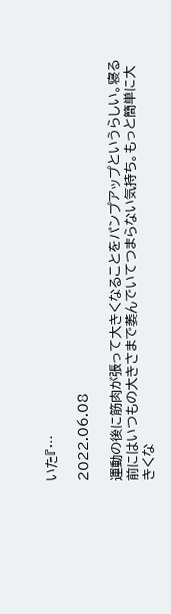いた『…

2022.06.08

運動の後に筋肉が張って大きくなることをパンプアップというらしい。寝る前にはいつもの大きさまで萎んでいてつまらない気持ち。もっと簡単に大きくな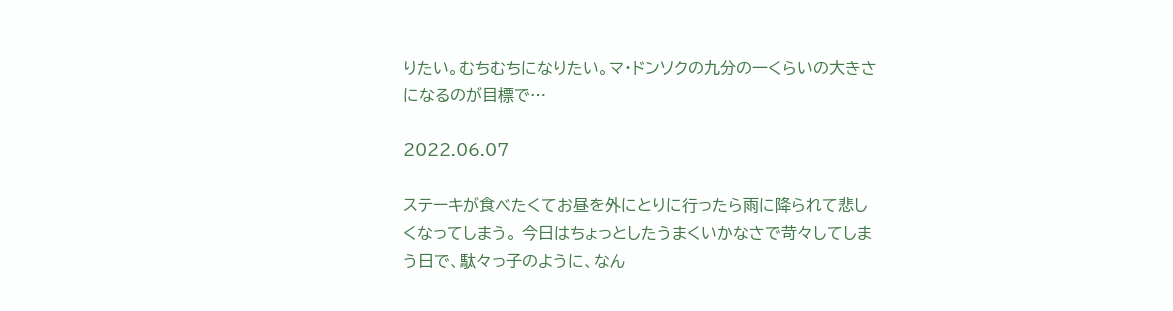りたい。むちむちになりたい。マ・ドンソクの九分の一くらいの大きさになるのが目標で…

2022.06.07

ステーキが食べたくてお昼を外にとりに行ったら雨に降られて悲しくなってしまう。 今日はちょっとしたうまくいかなさで苛々してしまう日で、駄々っ子のように、なん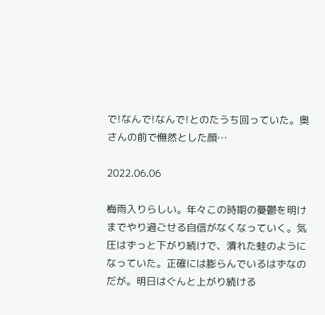で!なんで!なんで!とのたうち回っていた。奥さんの前で憮然とした顔…

2022.06.06

梅雨入りらしい。年々この時期の憂鬱を明けまでやり過ごせる自信がなくなっていく。気圧はずっと下がり続けで、潰れた蛙のようになっていた。正確には膨らんでいるはずなのだが。明日はぐんと上がり続ける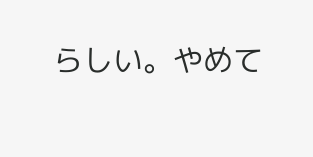らしい。やめて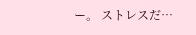ー。 ストレスだ…